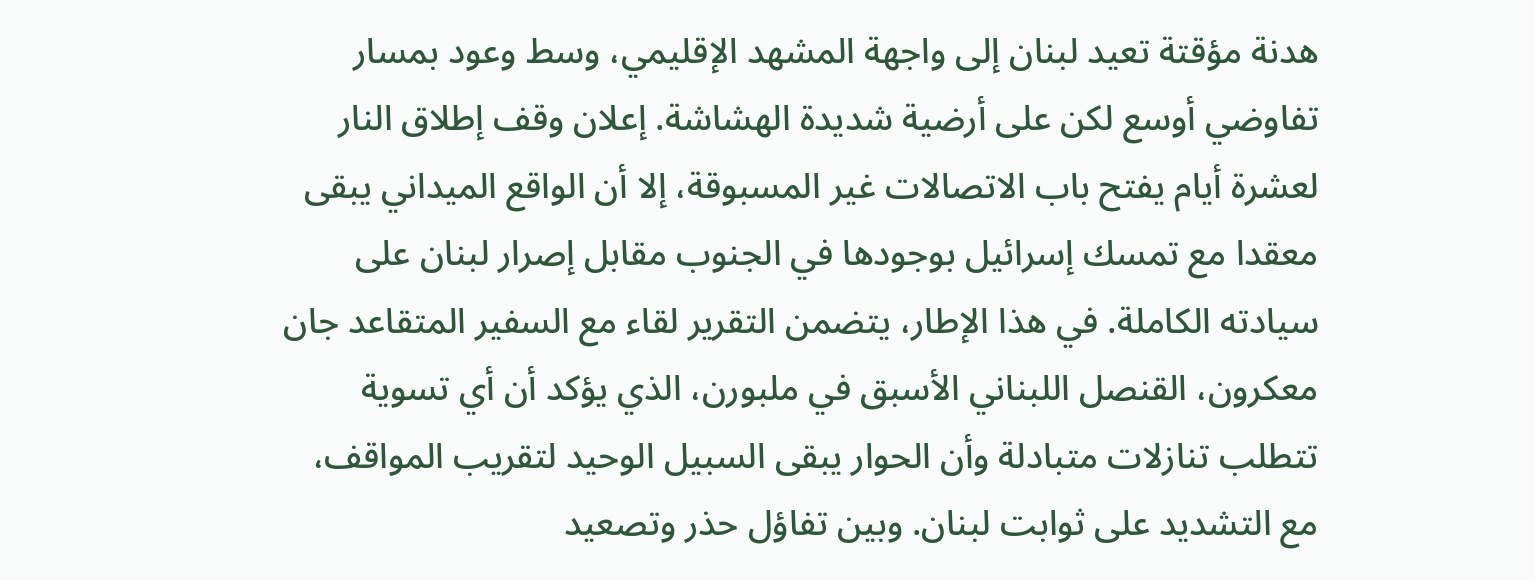هدنة مؤقتة تعيد لبنان إلى واجهة المشهد الإقليمي، وسط وعود بمسار تفاوضي أوسع لكن على أرضية شديدة الهشاشة. إعلان وقف إطلاق النار لعشرة أيام يفتح باب الاتصالات غير المسبوقة، إلا أن الواقع الميداني يبقى معقدا مع تمسك إسرائيل بوجودها في الجنوب مقابل إصرار لبنان على سيادته الكاملة. في هذا الإطار، يتضمن التقرير لقاء مع السفير المتقاعد جان معكرون، القنصل اللبناني الأسبق في ملبورن، الذي يؤكد أن أي تسوية تتطلب تنازلات متبادلة وأن الحوار يبقى السبيل الوحيد لتقريب المواقف، مع التشديد على ثوابت لبنان. وبين تفاؤل حذر وتصعيد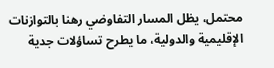محتمل، يظل المسار التفاوضي رهنا بالتوازنات الإقليمية والدولية، ما يطرح تساؤلات جدية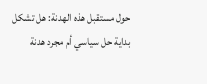حول مستقبل هذه الهدنة: هل تشكل بداية حل سياسي أم مجرد هدنة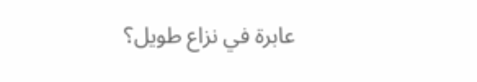عابرة في نزاع طويل؟